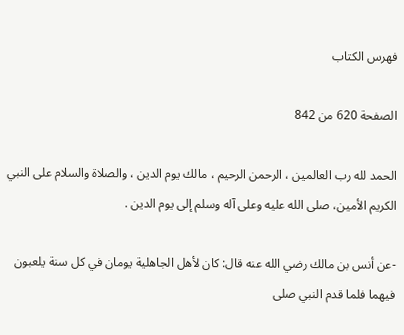فهرس الكتاب

الصفحة 620 من 842

الحمد لله رب العالمين ، الرحمن الرحيم ، مالك يوم الدين ، والصلاة والسلام على النبي الكريم الأمين، صلى الله عليه وعلى آله وسلم إلى يوم الدين .

-عن أنس بن مالك رضي الله عنه قال: كان لأهل الجاهلية يومان في كل سنة يلعبون فيهما فلما قدم النبي صلى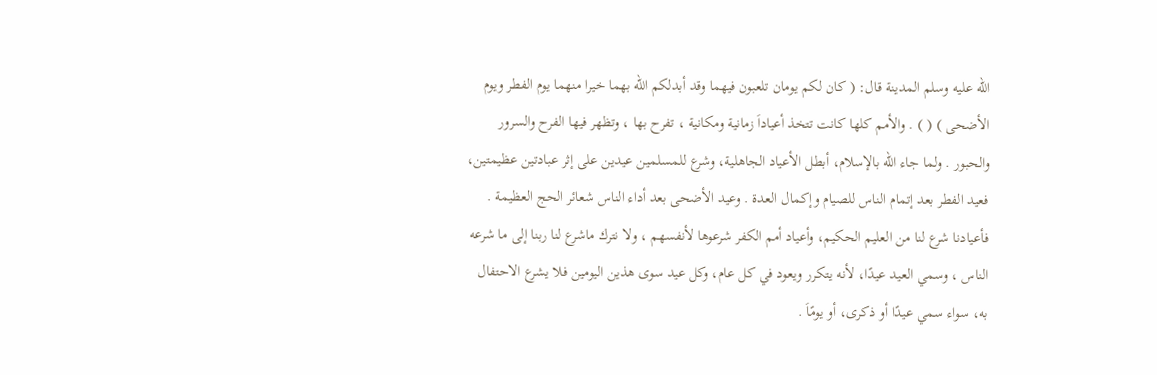الله عليه وسلم المدينة قال: ( كان لكم يومان تلعبون فيهما وقد أبدلكم الله بهما خيرا منهما يوم الفطر ويوم الأضحى ) ( ) . والأمم كلها كانت تتخذ أعياداَ زمانية ومكانية ، تفرح بها ، وتظهر فيها الفرح والسرور والحبور . ولما جاء الله بالإسلام، أبطل الأعياد الجاهلية، وشرع للمسلمين عيدين على إثر عبادتين عظيمتين، فعيد الفطر بعد إتمام الناس للصيام وإكمال العدة . وعيد الأضحى بعد أداء الناس شعائر الحج العظيمة . فأعيادنا شرع لنا من العليم الحكيم، وأعياد أمم الكفر شرعوها لأنفسهم ، ولا نترك ماشرع لنا ربنا إلى ما شرعه الناس ، وسمي العيد عيدًا، لأنه يتكرر ويعود في كل عام، وكل عيد سوى هذين اليومين فلا يشرع الاحتفال به، سواء سمي عيدًا أو ذكرى، أو يومًاَ .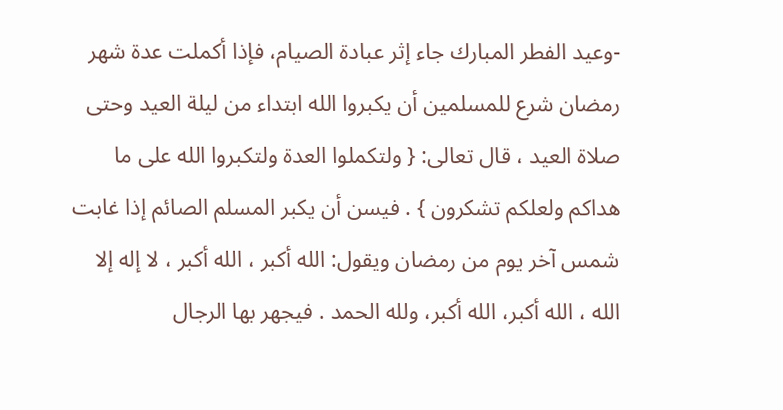-وعيد الفطر المبارك جاء إثر عبادة الصيام، فإذا أكملت عدة شهر رمضان شرع للمسلمين أن يكبروا الله ابتداء من ليلة العيد وحتى صلاة العيد ، قال تعالى: { ولتكملوا العدة ولتكبروا الله على ما هداكم ولعلكم تشكرون } . فيسن أن يكبر المسلم الصائم إذا غابت شمس آخر يوم من رمضان ويقول: الله أكبر ، الله أكبر ، لا إله إلا الله ، الله أكبر، الله أكبر، ولله الحمد . فيجهر بها الرجال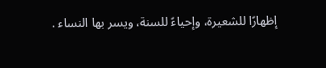إظهارًا للشعيرة، وإحياءً للسنة، ويسر بها النساء .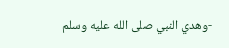-وهدي النبي صلى الله عليه وسلم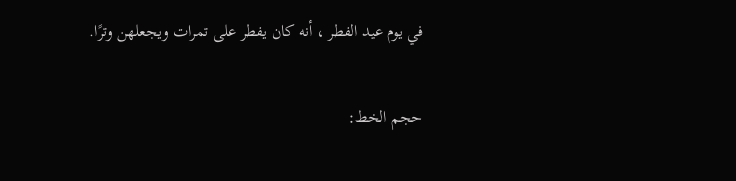في يوم عيد الفطر ، أنه كان يفطر على تمرات ويجعلهن وترًا.

حجم الخط: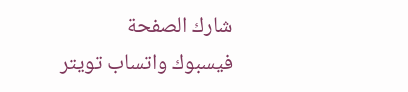شارك الصفحة
فيسبوك واتساب تويتر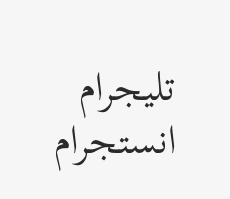تليجرام انستجرام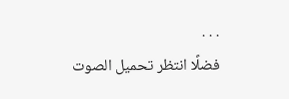. . .
فضلًا انتظر تحميل الصوت